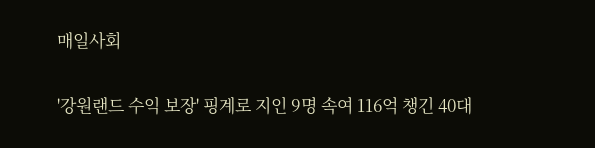매일사회

'강원랜드 수익 보장' 핑계로 지인 9명 속여 116억 챙긴 40대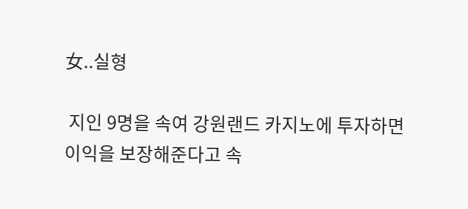女..실형

 지인 9명을 속여 강원랜드 카지노에 투자하면 이익을 보장해준다고 속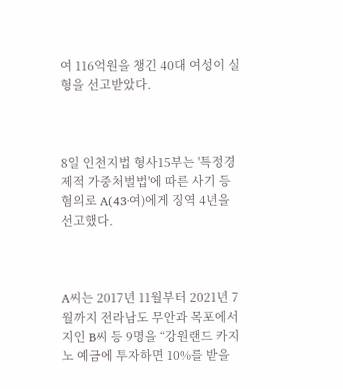여 116억원을 챙긴 40대 여성이 실형을 선고받았다.



8일 인천지법 형사15부는 '특정경제적 가중처벌법'에 따른 사기 등 혐의로 A(43·여)에게 징역 4년을 선고했다.



A씨는 2017년 11월부터 2021년 7월까지 전라남도 무안과 목포에서 지인 B씨 등 9명을 “강원랜드 카지노 예금에 투자하면 10%를 받을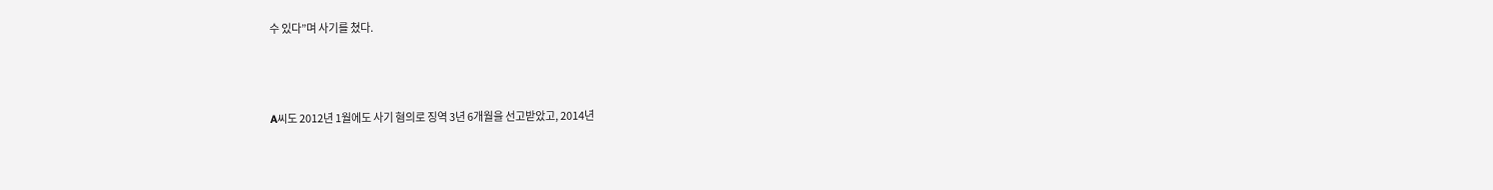수 있다”며 사기를 쳤다.



A씨도 2012년 1월에도 사기 혐의로 징역 3년 6개월을 선고받았고, 2014년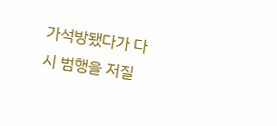가석방됐다가 다시 범행을 저질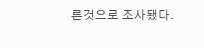른것으로 조사됐다.